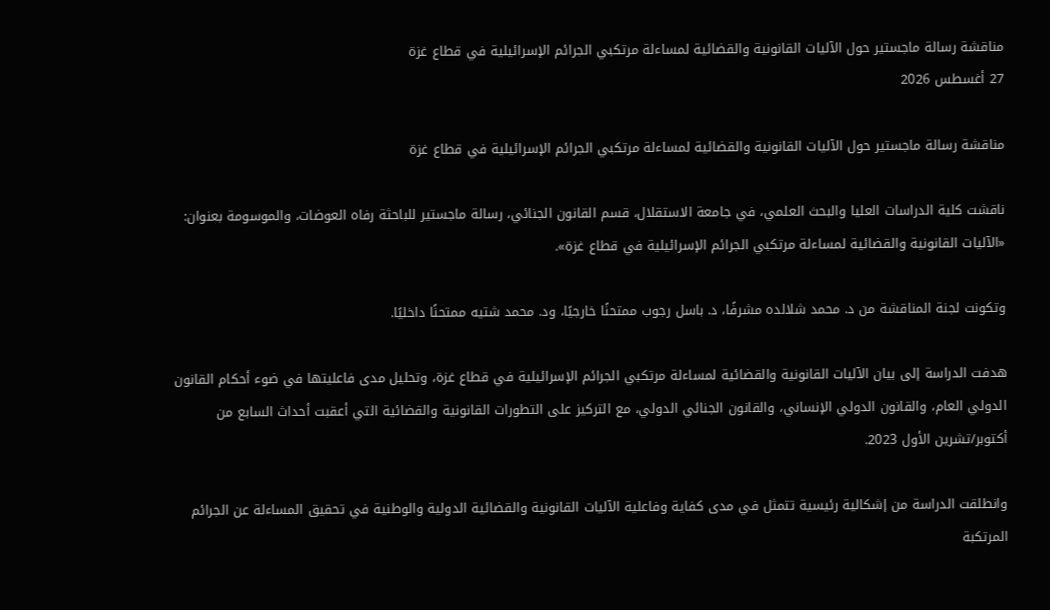مناقشة رسالة ماجستير حول الآليات القانونية والقضائية لمساءلة مرتكبي الجرائم الإسرائيلية في قطاع غزة
27 أغسطس 2026

مناقشة رسالة ماجستير حول الآليات القانونية والقضائية لمساءلة مرتكبي الجرائم الإسرائيلية في قطاع غزة

ناقشت كلية الدراسات العليا والبحث العلمي، في جامعة الاستقلال، قسم القانون الجنائي، رسالة ماجستير للباحثة رفاه العوضات، والموسومة بعنوان: «الآليات القانونية والقضائية لمساءلة مرتكبي الجرائم الإسرائيلية في قطاع غزة».

وتكونت لجنة المناقشة من د. محمد شلالده مشرفًا، د. باسل رجوب ممتحنًا خارجيًا، ود. محمد شتيه ممتحنًا داخليًا.

هدفت الدراسة إلى بيان الآليات القانونية والقضائية لمساءلة مرتكبي الجرائم الإسرائيلية في قطاع غزة، وتحليل مدى فاعليتها في ضوء أحكام القانون الدولي العام، والقانون الدولي الإنساني، والقانون الجنائي الدولي، مع التركيز على التطورات القانونية والقضائية التي أعقبت أحداث السابع من أكتوبر/تشرين الأول 2023.

وانطلقت الدراسة من إشكالية رئيسية تتمثل في مدى كفاية وفاعلية الآليات القانونية والقضائية الدولية والوطنية في تحقيق المساءلة عن الجرائم المرتكبة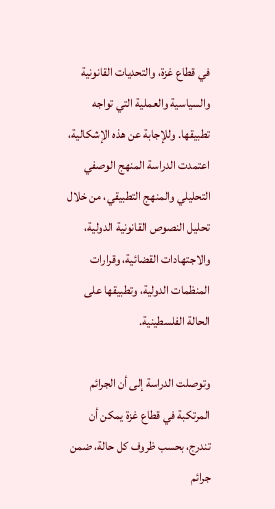في قطاع غزة، والتحديات القانونية والسياسية والعملية التي تواجه تطبيقها. وللإجابة عن هذه الإشكالية، اعتمدت الدراسة المنهج الوصفي التحليلي والمنهج التطبيقي، من خلال تحليل النصوص القانونية الدولية، والاجتهادات القضائية، وقرارات المنظمات الدولية، وتطبيقها على الحالة الفلسطينية.

وتوصلت الدراسة إلى أن الجرائم المرتكبة في قطاع غزة يمكن أن تندرج، بحسب ظروف كل حالة، ضمن جرائم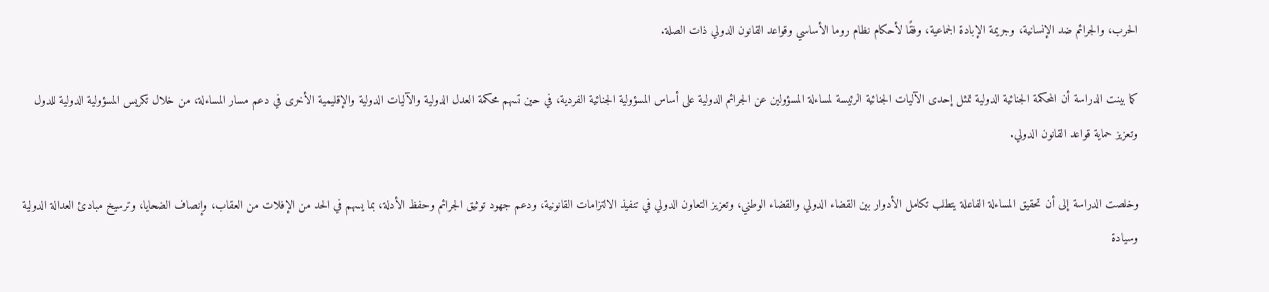الحرب، والجرائم ضد الإنسانية، وجريمة الإبادة الجماعية، وفقًا لأحكام نظام روما الأساسي وقواعد القانون الدولي ذات الصلة.

كما بينت الدراسة أن المحكمة الجنائية الدولية تمثل إحدى الآليات الجنائية الرئيسة لمساءلة المسؤولين عن الجرائم الدولية على أساس المسؤولية الجنائية الفردية، في حين تسهم محكمة العدل الدولية والآليات الدولية والإقليمية الأخرى في دعم مسار المساءلة، من خلال تكريس المسؤولية الدولية للدول وتعزيز حماية قواعد القانون الدولي.

وخلصت الدراسة إلى أن تحقيق المساءلة الفاعلة يتطلب تكامل الأدوار بين القضاء الدولي والقضاء الوطني، وتعزيز التعاون الدولي في تنفيذ الالتزامات القانونية، ودعم جهود توثيق الجرائم وحفظ الأدلة، بما يسهم في الحد من الإفلات من العقاب، وإنصاف الضحايا، وترسيخ مبادئ العدالة الدولية وسيادة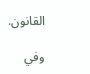القانون.

وفي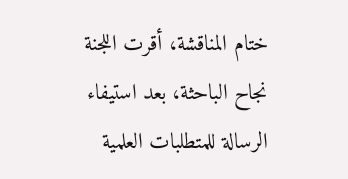ختام المناقشة، أقرت اللجنة نجاح الباحثة، بعد استيفاء الرسالة للمتطلبات العلمية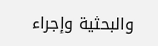والبحثية وإجراء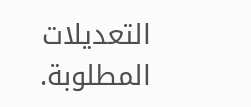التعديلات المطلوبة.